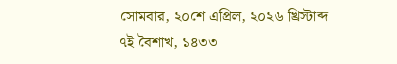সোমবার, ২০শে এপ্রিল, ২০২৬ খ্রিস্টাব্দ
৭ই বৈশাখ, ১৪৩৩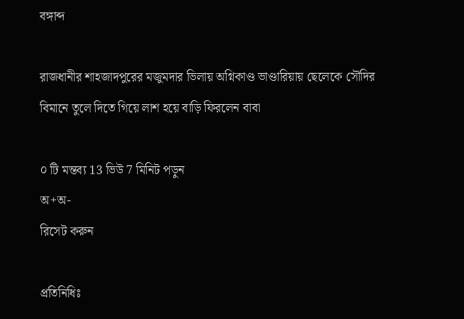বঙ্গাব্দ

রাজধানীর শাহজাদপুরের মজুমদার ভিলায় অগ্নিকাণ্ড ভাণ্ডারিয়ায় ছেলেকে সৌদির বিমানে তুলে দিতে গিয়ে লাশ হয়ে বাড়ি ফিরলেন বাবা

০ টি মন্তব্য 13 ভিউ 7 মিনিট পড়ুন
অ+অ-
রিসেট করুন

প্রতিনিধিঃ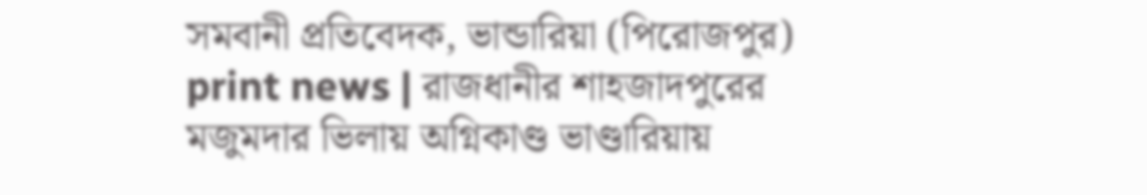সমবানী প্রতিবেদক, ভান্ডারিয়া (পিরোজপুর)
print news | রাজধানীর শাহজাদপুরের মজুমদার ভিলায় অগ্নিকাণ্ড ভাণ্ডারিয়ায়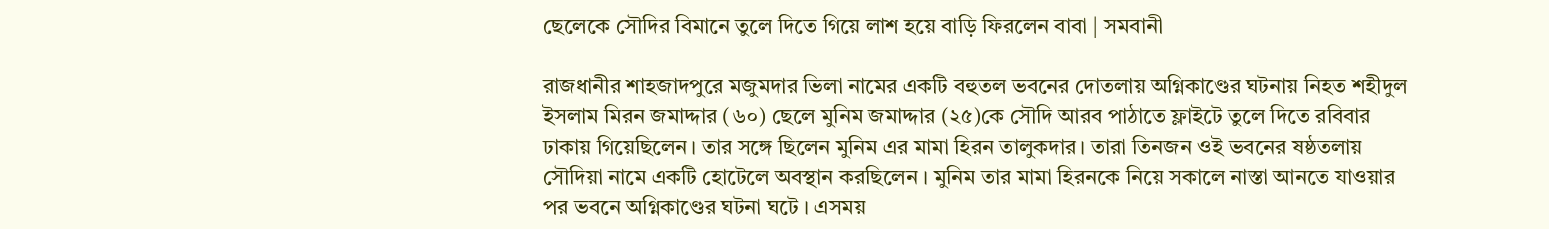ছেলেকে সৌদির বিমানে তুলে দিতে গিয়ে লাশ হয়ে বাড়ি ফিরলেন বাবা | সমবানী

রাজধানীর শাহজাদপুরে মজুমদার ভিলা নামের একটি বহুতল ভবনের দোতলায় অগ্নিকাণ্ডের ঘটনায় নিহত শহীদুল ইসলাম মিরন জমাদ্দার (৬০) ছেলে মুনিম জমাদ্দার (২৫)কে সৌদি আরব পাঠাতে ফ্লাইটে তুলে দিতে রবিবার ঢাকায় গিয়েছিলেন। তার সঙ্গে ছিলেন মুনিম এর মামা হিরন তালুকদার। তারা তিনজন ওই ভবনের ষষ্ঠতলায় সৌদিয়া নামে একটি হোটেলে অবস্থান করছিলেন । মুনিম তার মামা হিরনকে নিয়ে সকালে নাস্তা আনতে যাওয়ার পর ভবনে অগ্নিকাণ্ডের ঘটনা ঘটে । এসময়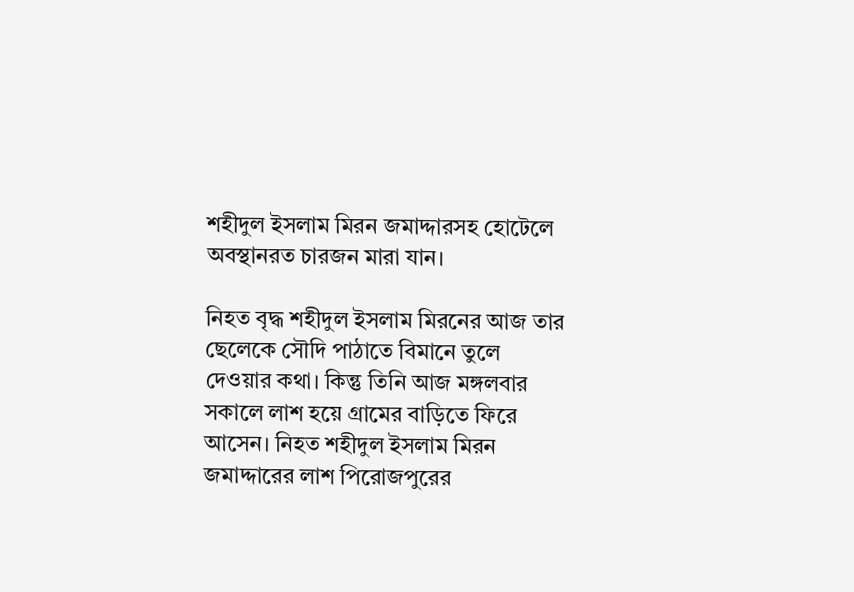শহীদুল ইসলাম মিরন জমাদ্দারসহ হোটেলে অবস্থানরত চারজন মারা যান।

নিহত বৃদ্ধ শহীদুল ইসলাম মিরনের আজ তার ছেলেকে সৌদি পাঠাতে বিমানে তুলে দেওয়ার কথা। কিন্তু তিনি আজ মঙ্গলবার সকালে লাশ হয়ে গ্রামের বাড়িতে ফিরে আসেন। নিহত শহীদুল ইসলাম মিরন জমাদ্দারের লাশ পিরোজপুরের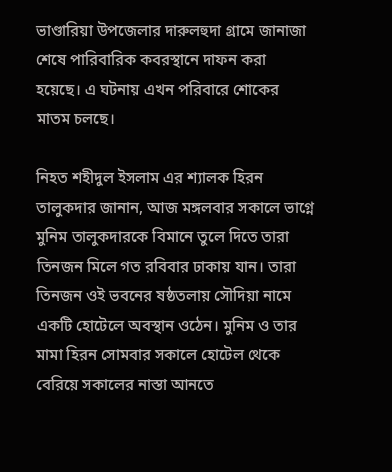ভাণ্ডারিয়া উপজেলার দারুলহুদা গ্রামে জানাজা শেষে পারিবারিক কবরস্থানে দাফন করা হয়েছে। এ ঘটনায় এখন পরিবারে শোকের মাতম চলছে।

নিহত শহীদুল ইসলাম এর শ্যালক হিরন তালুকদার জানান, আজ মঙ্গলবার সকালে ভাগ্নে মুনিম তালুকদারকে বিমানে তুলে দিতে তারা তিনজন মিলে গত রবিবার ঢাকায় যান। তারা তিনজন ওই ভবনের ষষ্ঠতলায় সৌদিয়া নামে একটি হোটেলে অবস্থান ওঠেন। মুনিম ও তার মামা হিরন সোমবার সকালে হোটেল থেকে বেরিয়ে সকালের নাস্তা আনতে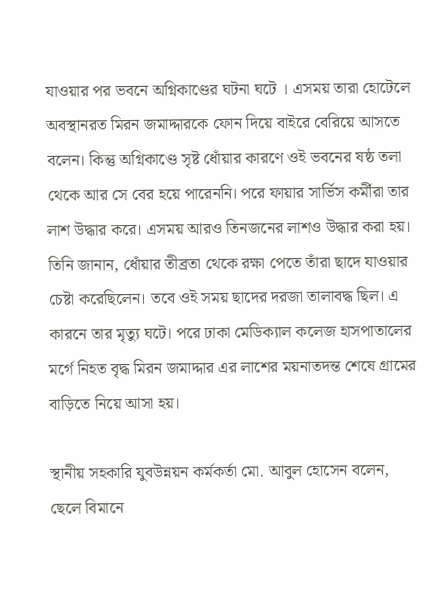যাওয়ার পর ভবনে অগ্নিকাণ্ডের ঘটনা ঘটে । এসময় তারা হোটেলে অবস্থানরত মিরন জমাদ্দারকে ফোন দিয়ে বাইরে বেরিয়ে আসতে বলেন। কিন্তু অগ্নিকাণ্ডে সৃষ্ট ধোঁয়ার কারণে ওই ভবনের ষষ্ঠ তলা থেকে আর সে বের হয়ে পারেননি। পরে ফায়ার সার্ভিস কর্মীরা তার লাশ উদ্ধার করে। এসময় আরও তিনজনের লাশও উদ্ধার করা হয়।
তিনি জানান, ধোঁয়ার তীব্রতা থেকে রক্ষা পেতে তাঁরা ছাদে যাওয়ার চেষ্টা করেছিলেন। তবে ওই সময় ছাদের দরজা তালাবদ্ধ ছিল। এ কারনে তার মৃত্যু ঘটে। পরে ঢাকা মেডিক্যাল কলেজ হাসপাতালের মর্গে নিহত বৃদ্ধ মিরন জমাদ্দার এর লাশের ময়নাতদন্ত শেষে গ্রামের বাড়িতে নিয়ে আসা হয়।

স্থানীয় সহকারি যুবউন্নয়ন কর্মকর্তা মো. আবুল হোসেন বলেন, ছেলে বিমানে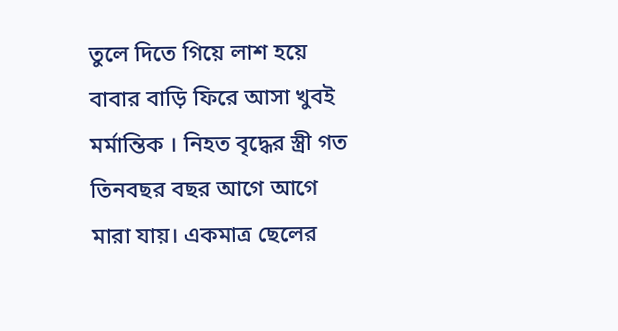তুলে দিতে গিয়ে লাশ হয়ে বাবার বাড়ি ফিরে আসা খুবই মর্মান্তিক । নিহত বৃদ্ধের স্ত্রী গত তিনবছর বছর আগে আগে মারা যায়। একমাত্র ছেলের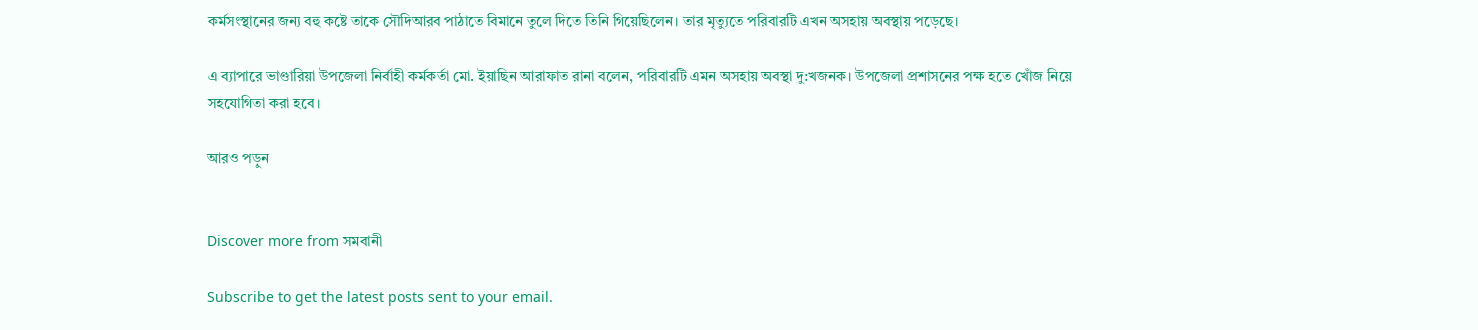কর্মসংস্থানের জন্য বহু কষ্টে তাকে সৌদিআরব পাঠাতে বিমানে তুলে দিতে তিনি গিয়েছিলেন। তার মৃত্যুতে পরিবারটি এখন অসহায় অবস্থায় পড়েছে।

এ ব্যাপারে ভাণ্ডারিয়া উপজেলা নির্বাহী কর্মকর্তা মো. ইয়াছিন আরাফাত রানা বলেন, পরিবারটি এমন অসহায় অবস্থা দু:খজনক। উপজেলা প্রশাসনের পক্ষ হতে খোঁজ নিয়ে সহযোগিতা করা হবে।

আরও পড়ুন


Discover more from সমবানী

Subscribe to get the latest posts sent to your email.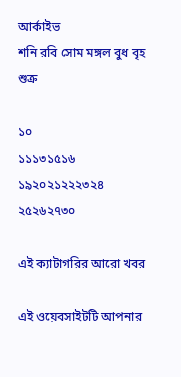আর্কাইভ
শনি রবি সোম মঙ্গল বুধ বৃহ শুক্র

১০
১১১৩১৫১৬
১৯২০২১২২২৩২৪
২৫২৬২৭৩০

এই ক্যাটাগরির আরো খবর

এই ওয়েবসাইটটি আপনার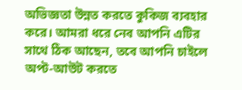অভিজ্ঞতা উন্নত করতে কুকিজ ব্যবহার করে। আমরা ধরে নেব আপনি এটির সাথে ঠিক আছেন, তবে আপনি চাইলে অপ্ট-আউট করতে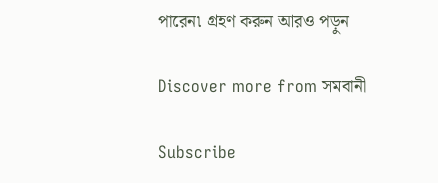পারেন৷ গ্রহণ করুন আরও পড়ুন

Discover more from সমবানী

Subscribe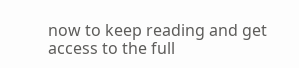now to keep reading and get access to the full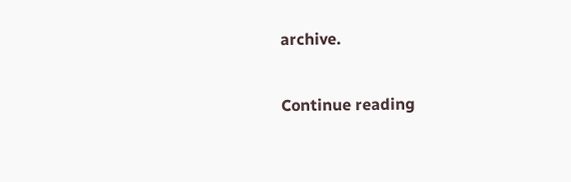archive.

Continue reading